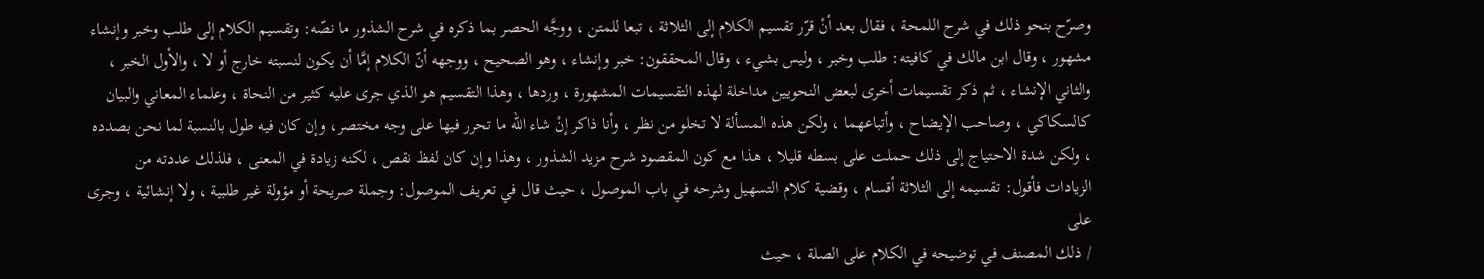وصرّح بنحو ذلك في شرح اللمحة ، فقال بعد أنْ قرّر تقسيم الكلام إلى الثلاثة ، تبعا للمتن ، ووجَّه الحصر بما ذكره في شرح الشذور ما نصّه: وتقسيم الكلام إلى طلب وخبر وإنشاء مشهور ، وقال ابن مالك في كافيته: طلب وخبر ، وليس بشيء ، وقال المحققون: خبر وإنشاء ، وهو الصحيح ، ووجهه أنّ الكلام إمَّا أن يكون لنسبته خارج أو لا ، والأول الخبر ، والثاني الإنشاء ، ثم ذكر تقسيمات أخرى لبعض النحويين مداخلة لهذه التقسيمات المشهورة ، وردها ، وهذا التقسيم هو الذي جرى عليه كثير من النحاة ، وعلماء المعاني والبيان كالسكاكي ، وصاحب الإيضاح ، وأتباعهما ، ولكن هذه المسألة لا تخلو من نظر ، وأنا ذاكر إنْ شاء الله ما تحرر فيها على وجه مختصر، وإن كان فيه طول بالنسبة لما نحن بصدده ، ولكن شدة الاحتياج إلى ذلك حملت على بسطه قليلا ، هذا مع كون المقصود شرح مزيد الشذور ، وهذا وإن كان لفظ نقص ، لكنه زيادة في المعنى ، فلذلك عددته من الزيادات فأقول: تقسيمه إلى الثلاثة أقسام ، وقضية كلام التسهيل وشرحه في باب الموصول ، حيث قال في تعريف الموصول: وجملة صريحة أو مؤولة غير طلبية ، ولا إنشائية ، وجرى على
/ ذلك المصنف في توضيحه في الكلام على الصلة ، حيث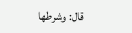قال: وشرطها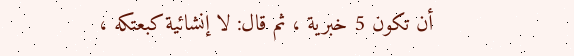أن تكون 5 خبرية ، ثم قال: لا إنشائية كبعتكه ،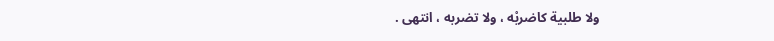ولا طلبية كاضربْه ، ولا تضربه ، انتهى .